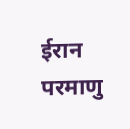ईरान परमाणु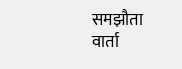समझौता वार्ता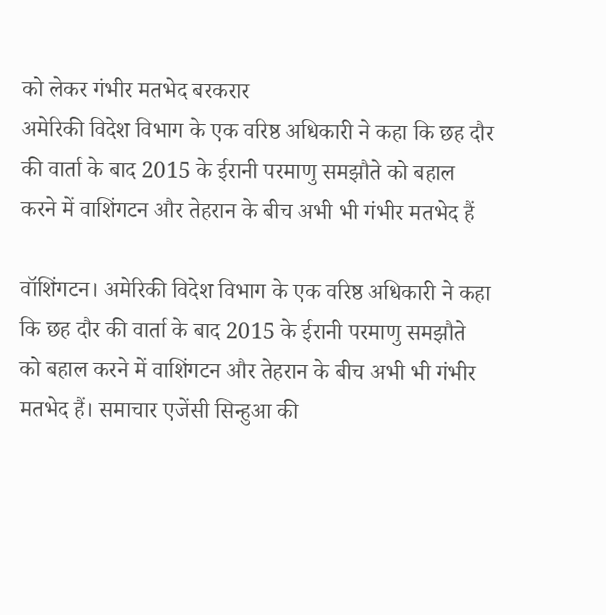को लेकर गंभीर मतभेद बरकरार
अमेरिकी विदेश विभाग के एक वरिष्ठ अधिकारी ने कहा कि छह दौर की वार्ता के बाद 2015 के ईरानी परमाणु समझौते को बहाल करने में वाशिंगटन और तेहरान के बीच अभी भी गंभीर मतभेद हैं

वॉशिंगटन। अमेरिकी विदेश विभाग के एक वरिष्ठ अधिकारी ने कहा कि छह दौर की वार्ता के बाद 2015 के ईरानी परमाणु समझौते को बहाल करने में वाशिंगटन और तेहरान के बीच अभी भी गंभीर मतभेद हैं। समाचार एजेंसी सिन्हुआ की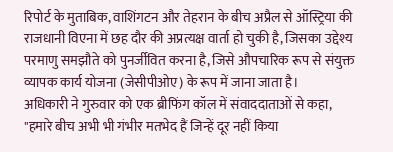रिपोर्ट के मुताबिक, वाशिंगटन और तेहरान के बीच अप्रैल से ऑस्ट्रिया की राजधानी विएना में छह दौर की अप्रत्यक्ष वार्ता हो चुकी है, जिसका उद्देश्य परमाणु समझौते को पुनर्जीवित करना है, जिसे औपचारिक रूप से संयुक्त व्यापक कार्य योजना (जेसीपीओए) के रूप में जाना जाता है।
अधिकारी ने गुरुवार को एक ब्रीफिंग कॉल में संवाददाताओं से कहा, "हमारे बीच अभी भी गंभीर मतभेद हैं जिन्हें दूर नहीं किया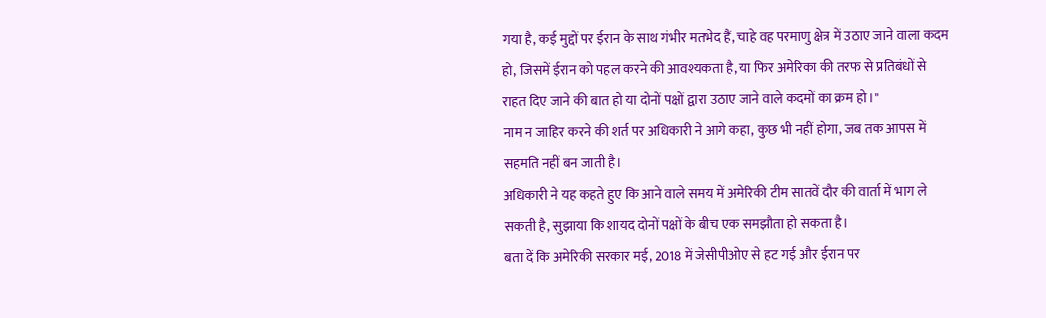गया है, कई मुद्दों पर ईरान के साथ गंभीर मतभेद हैं, चाहे वह परमाणु क्षेत्र में उठाए जाने वाला कदम हो, जिसमें ईरान को पहल करने की आवश्यकता है, या फिर अमेरिका की तरफ से प्रतिबंधों से राहत दिए जाने की बात हो या दोनों पक्षों द्वारा उठाए जाने वाले कदमों का क्रम हो।"
नाम न जाहिर करने की शर्त पर अधिकारी ने आगे कहा, कुछ भी नहीं होगा, जब तक आपस में सहमति नहीं बन जाती है।
अधिकारी ने यह कहते हुए कि आने वाले समय में अमेरिकी टीम सातवें दौर की वार्ता में भाग ले सकती है, सुझाया कि शायद दोनों पक्षों के बीच एक समझौता हो सकता है।
बता दें कि अमेरिकी सरकार मई, 2018 में जेसीपीओए से हट गई और ईरान पर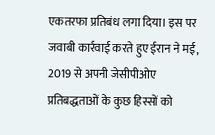एकतरफा प्रतिबंध लगा दिया। इस पर जवाबी कार्रवाई करते हुए ईरान ने मई, 2019 से अपनी जेसीपीओए प्रतिबद्धताओं के कुछ हिस्सों को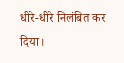धीरे-धीरे निलंबित कर दिया।